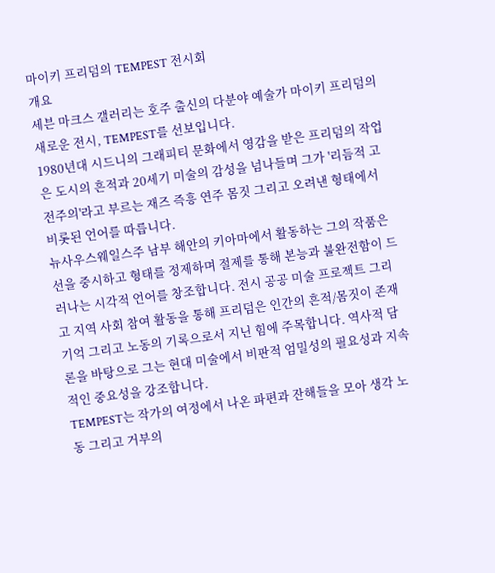마이키 프리덤의 TEMPEST 전시회
개요
세븐 마크스 갤러리는 호주 출신의 다분야 예술가 마이키 프리덤의 새로운 전시, TEMPEST를 선보입니다.
1980년대 시드니의 그래피티 문화에서 영감을 받은 프리덤의 작업은 도시의 흔적과 20세기 미술의 감성을 넘나들며 그가 '리듬적 고전주의'라고 부르는 재즈 즉흥 연주 몸짓 그리고 오려낸 형태에서 비롯된 언어를 따릅니다.
뉴사우스웨일스주 남부 해안의 키아마에서 활동하는 그의 작품은 선을 중시하고 형태를 정제하며 절제를 통해 본능과 불완전함이 드러나는 시각적 언어를 창조합니다. 전시 공공 미술 프로젝트 그리고 지역 사회 참여 활동을 통해 프리덤은 인간의 흔적/몸짓이 존재 기억 그리고 노동의 기록으로서 지닌 힘에 주목합니다. 역사적 담론을 바탕으로 그는 현대 미술에서 비판적 엄밀성의 필요성과 지속적인 중요성을 강조합니다.
TEMPEST는 작가의 여정에서 나온 파편과 잔해들을 모아 생각 노동 그리고 거부의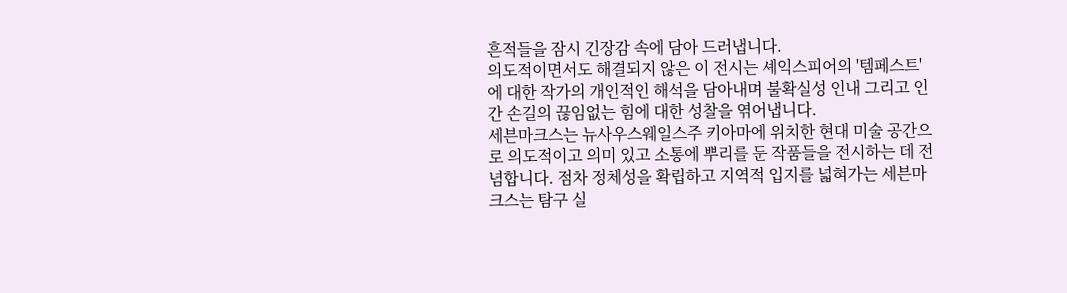흔적들을 잠시 긴장감 속에 담아 드러냅니다.
의도적이면서도 해결되지 않은 이 전시는 셰익스피어의 '템페스트'에 대한 작가의 개인적인 해석을 담아내며 불확실성 인내 그리고 인간 손길의 끊임없는 힘에 대한 성찰을 엮어냅니다.
세븐마크스는 뉴사우스웨일스주 키아마에 위치한 현대 미술 공간으로 의도적이고 의미 있고 소통에 뿌리를 둔 작품들을 전시하는 데 전념합니다. 점차 정체성을 확립하고 지역적 입지를 넓혀가는 세븐마크스는 탐구 실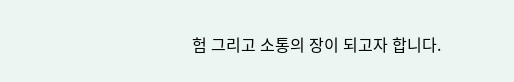험 그리고 소통의 장이 되고자 합니다.